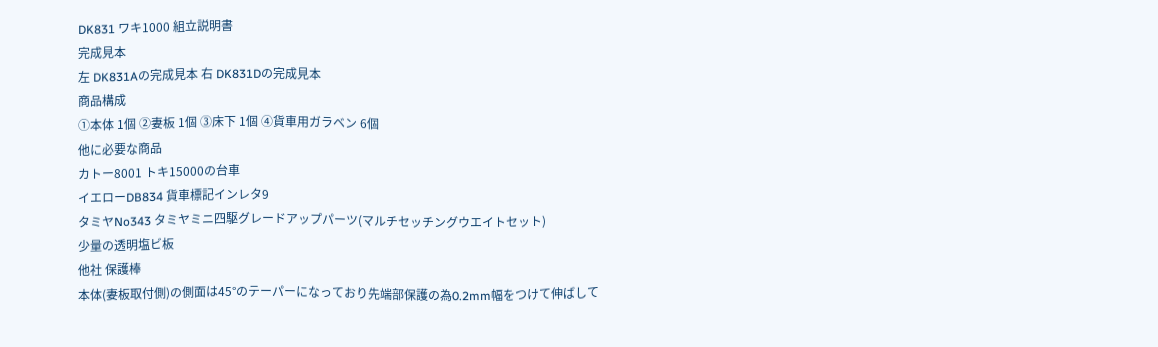DK831 ワキ1000 組立説明書
完成見本
左 DK831Aの完成見本 右 DK831Dの完成見本
商品構成
①本体 1個 ②妻板 1個 ③床下 1個 ④貨車用ガラベン 6個
他に必要な商品
カトー8001 トキ15000の台車
イエローDB834 貨車標記インレタ9
タミヤNo343 タミヤミニ四駆グレードアップパーツ(マルチセッチングウエイトセット)
少量の透明塩ビ板
他社 保護棒
本体(妻板取付側)の側面は45°のテーパーになっており先端部保護の為0.2mm幅をつけて伸ばして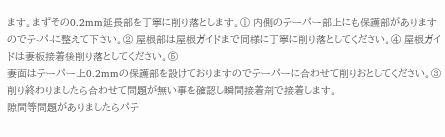ます。まずその0.2mm延長部を丁寧に削り落とします。① 内側のテーパー部上にも保護部がありますのでテ-パ-に整えて下さい。② 屋根部は屋根ガイドまで同様に丁寧に削り落としてください。④ 屋根ガイドは妻板接着後削り落としてください。⑤
妻面はテーパー上0.2mmの保護部を設けておりますのでテーパーに合わせて削りおとしてください。③
削り終わりましたら合わせて問題が無い事を確認し瞬間接着剤で接着します。
隙間等問題がありましたらパテ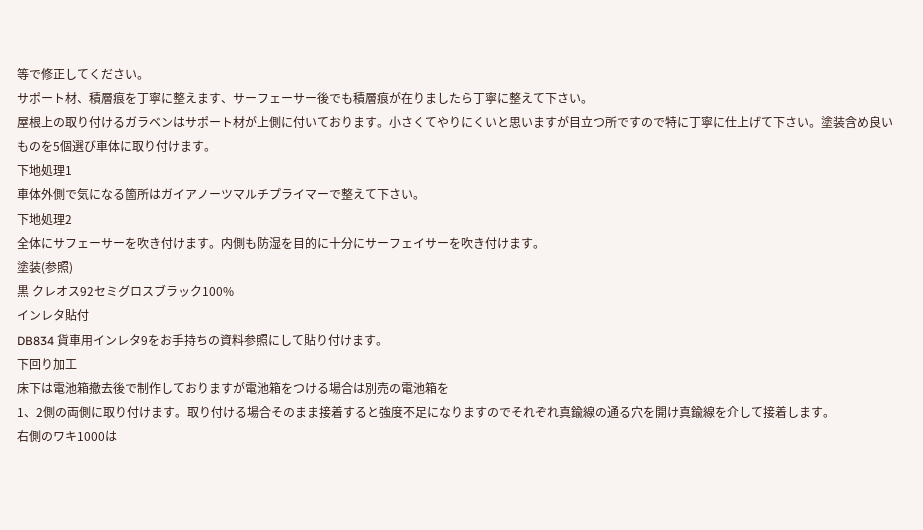等で修正してください。
サポート材、積層痕を丁寧に整えます、サーフェーサー後でも積層痕が在りましたら丁寧に整えて下さい。
屋根上の取り付けるガラベンはサポート材が上側に付いております。小さくてやりにくいと思いますが目立つ所ですので特に丁寧に仕上げて下さい。塗装含め良いものを5個選び車体に取り付けます。
下地処理1
車体外側で気になる箇所はガイアノーツマルチプライマーで整えて下さい。
下地処理2
全体にサフェーサーを吹き付けます。内側も防湿を目的に十分にサーフェイサーを吹き付けます。
塗装(参照)
黒 クレオス92セミグロスブラック100%
インレタ貼付
DB834 貨車用インレタ9をお手持ちの資料参照にして貼り付けます。
下回り加工
床下は電池箱撤去後で制作しておりますが電池箱をつける場合は別売の電池箱を
1、2側の両側に取り付けます。取り付ける場合そのまま接着すると強度不足になりますのでそれぞれ真鍮線の通る穴を開け真鍮線を介して接着します。
右側のワキ1000は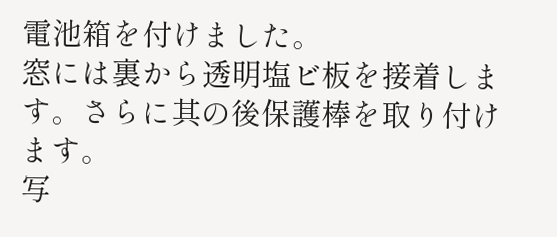電池箱を付けました。
窓には裏から透明塩ビ板を接着します。さらに其の後保護棒を取り付けます。
写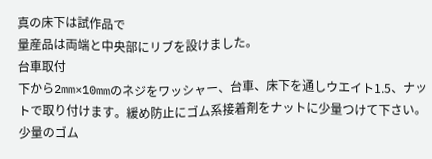真の床下は試作品で
量産品は両端と中央部にリブを設けました。
台車取付
下から2mm×10mmのネジをワッシャー、台車、床下を通しウエイト1.5、ナットで取り付けます。緩め防止にゴム系接着剤をナットに少量つけて下さい。
少量のゴム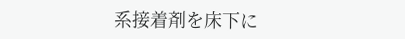系接着剤を床下に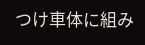つけ車体に組み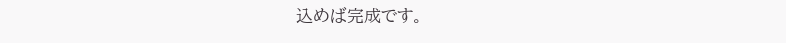込めば完成です。